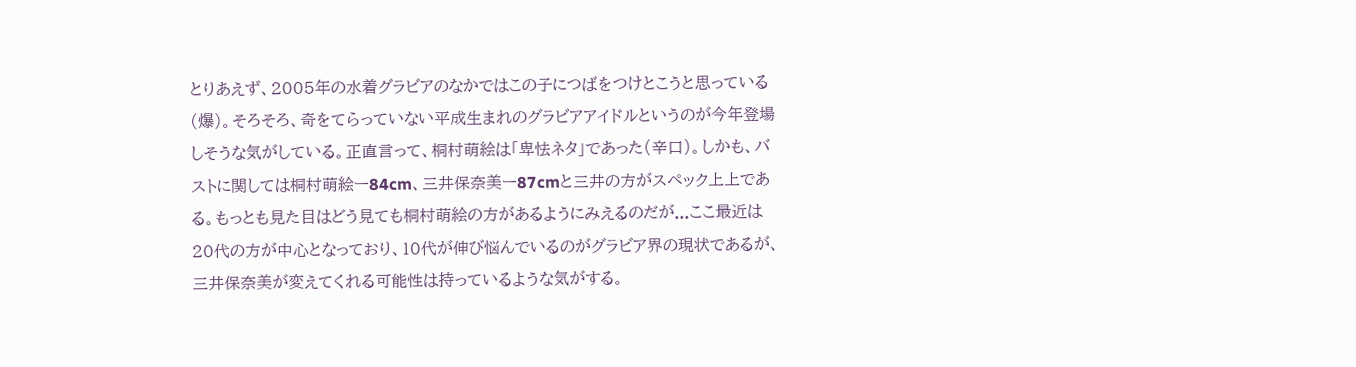とりあえず、2005年の水着グラビアのなかではこの子につばをつけとこうと思っている(爆)。そろそろ、奇をてらっていない平成生まれのグラビアアイドルというのが今年登場しそうな気がしている。正直言って、桐村萌絵は「卑怯ネタ」であった(辛口)。しかも、バストに関しては桐村萌絵ー84cm、三井保奈美ー87cmと三井の方がスペック上上である。もっとも見た目はどう見ても桐村萌絵の方があるようにみえるのだが...ここ最近は20代の方が中心となっており、10代が伸び悩んでいるのがグラビア界の現状であるが、三井保奈美が変えてくれる可能性は持っているような気がする。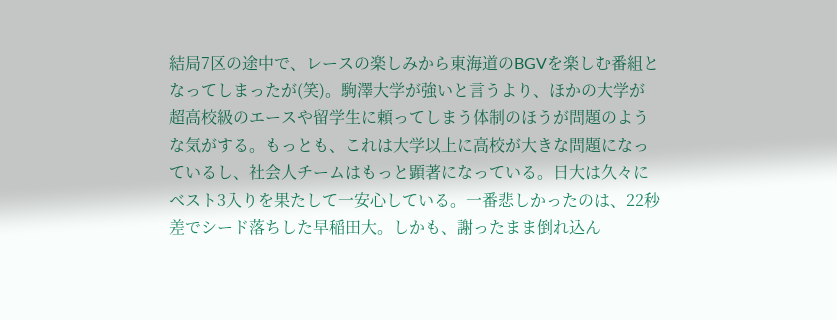結局7区の途中で、レースの楽しみから東海道のBGVを楽しむ番組となってしまったが(笑)。駒澤大学が強いと言うより、ほかの大学が超高校級のエースや留学生に頼ってしまう体制のほうが問題のような気がする。もっとも、これは大学以上に高校が大きな問題になっているし、社会人チームはもっと顕著になっている。日大は久々にベスト3入りを果たして一安心している。一番悲しかったのは、22秒差でシード落ちした早稲田大。しかも、謝ったまま倒れ込ん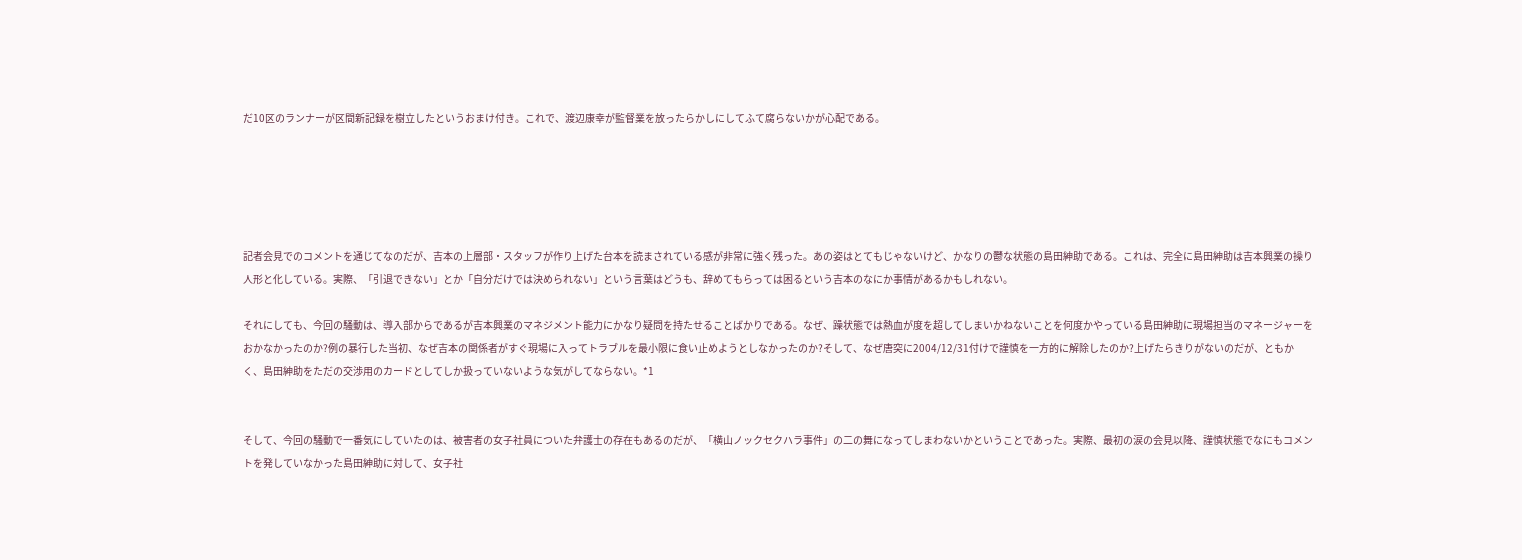だ10区のランナーが区間新記録を樹立したというおまけ付き。これで、渡辺康幸が監督業を放ったらかしにしてふて腐らないかが心配である。





記者会見でのコメントを通じてなのだが、吉本の上層部・スタッフが作り上げた台本を読まされている感が非常に強く残った。あの姿はとてもじゃないけど、かなりの鬱な状態の島田紳助である。これは、完全に島田紳助は吉本興業の操り人形と化している。実際、「引退できない」とか「自分だけでは決められない」という言葉はどうも、辞めてもらっては困るという吉本のなにか事情があるかもしれない。

それにしても、今回の騒動は、導入部からであるが吉本興業のマネジメント能力にかなり疑問を持たせることばかりである。なぜ、躁状態では熱血が度を超してしまいかねないことを何度かやっている島田紳助に現場担当のマネージャーをおかなかったのか?例の暴行した当初、なぜ吉本の関係者がすぐ現場に入ってトラブルを最小限に食い止めようとしなかったのか?そして、なぜ唐突に2004/12/31付けで謹慎を一方的に解除したのか?上げたらきりがないのだが、ともかく、島田紳助をただの交渉用のカードとしてしか扱っていないような気がしてならない。*1


そして、今回の騒動で一番気にしていたのは、被害者の女子社員についた弁護士の存在もあるのだが、「横山ノックセクハラ事件」の二の舞になってしまわないかということであった。実際、最初の涙の会見以降、謹慎状態でなにもコメントを発していなかった島田紳助に対して、女子社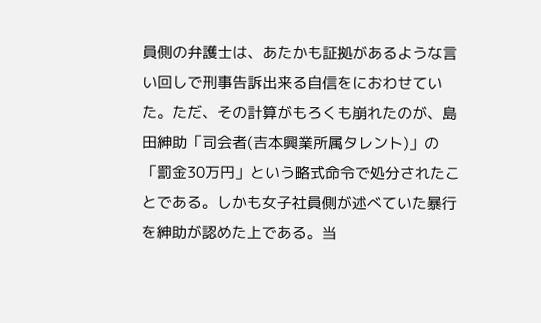員側の弁護士は、あたかも証拠があるような言い回しで刑事告訴出来る自信をにおわせていた。ただ、その計算がもろくも崩れたのが、島田紳助「司会者(吉本興業所属タレント)」の「罰金30万円」という略式命令で処分されたことである。しかも女子社員側が述べていた暴行を紳助が認めた上である。当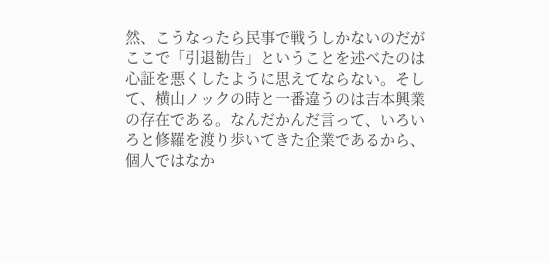然、こうなったら民事で戦うしかないのだがここで「引退勧告」ということを述べたのは心証を悪くしたように思えてならない。そして、横山ノックの時と一番違うのは吉本興業の存在である。なんだかんだ言って、いろいろと修羅を渡り歩いてきた企業であるから、個人ではなか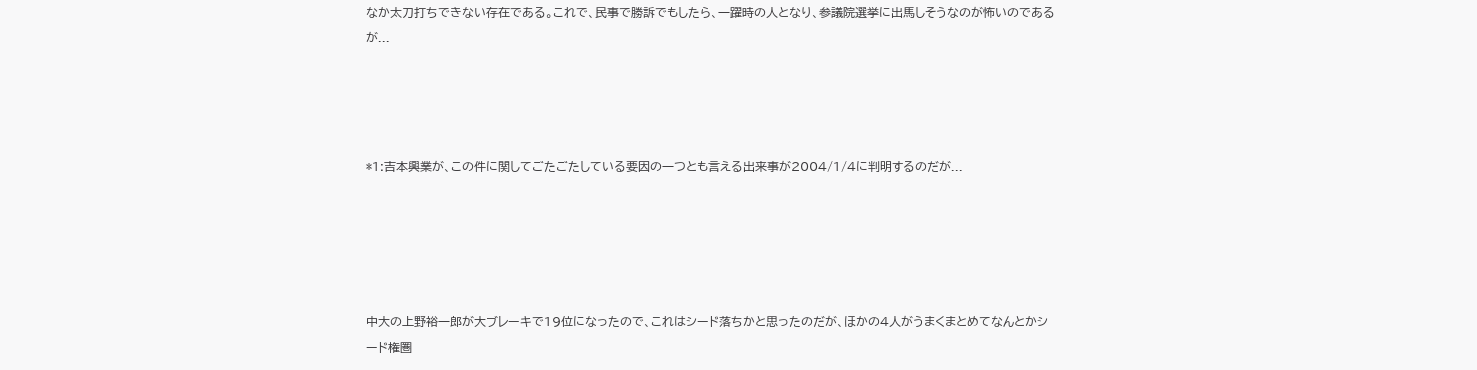なか太刀打ちできない存在である。これで、民事で勝訴でもしたら、一躍時の人となり、参議院選挙に出馬しそうなのが怖いのであるが...




*1:吉本興業が、この件に関してごたごたしている要因の一つとも言える出来事が2004/1/4に判明するのだが...





中大の上野裕一郎が大ブレーキで19位になったので、これはシード落ちかと思ったのだが、ほかの4人がうまくまとめてなんとかシード権圏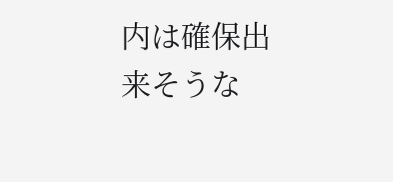内は確保出来そうな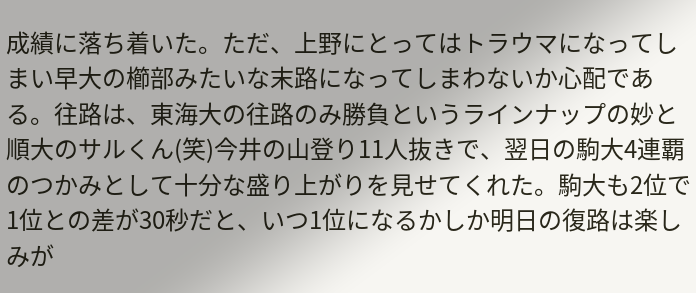成績に落ち着いた。ただ、上野にとってはトラウマになってしまい早大の櫛部みたいな末路になってしまわないか心配である。往路は、東海大の往路のみ勝負というラインナップの妙と順大のサルくん(笑)今井の山登り11人抜きで、翌日の駒大4連覇のつかみとして十分な盛り上がりを見せてくれた。駒大も2位で1位との差が30秒だと、いつ1位になるかしか明日の復路は楽しみが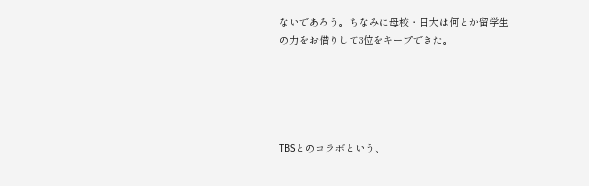ないであろう。ちなみに母校・日大は何とか留学生の力をお借りして3位をキープできた。





TBSとのコラボという、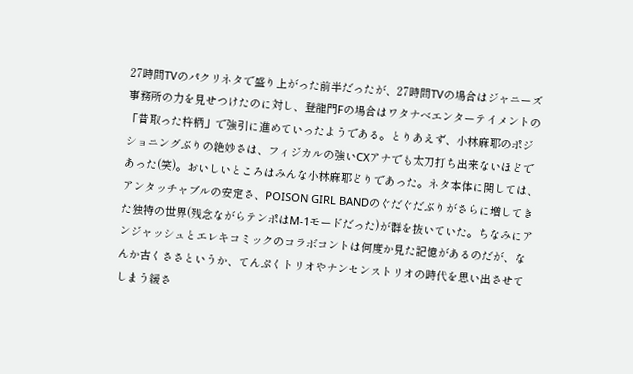27時間TVのパクリネタで盛り上がった前半だったが、27時間TVの場合はジャニーズ事務所の力を見せつけたのに対し、登龍門Fの場合はワタナベエンターテイメントの「昔取った杵柄」で強引に進めていったようである。とりあえず、小林麻耶のポジショニングぶりの絶妙さは、フィジカルの強いCXアナでも太刀打ち出来ないほどであった(笑)。おいしいところはみんな小林麻耶どりであった。ネタ本体に関しては、アンタッチャブルの安定さ、POISON GIRL BANDのぐだぐだぶりがさらに増してきた独特の世界(残念ながらテンポはM-1モードだった)が群を抜いていた。ちなみにアンジャッシュとエレキコミックのコラボコントは何度か見た記憶があるのだが、なんか古くささというか、てんぷくトリオやナンセンストリオの時代を思い出させてしまう緩さ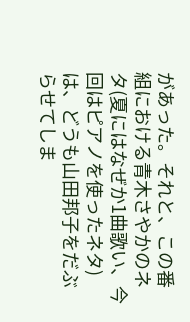があった。それと、この番組における青木さやかのネタ(夏にはなぜか1曲歌い、今回はピアノを使ったネタ)は、どうも山田邦子をだぶらせてしま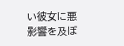い彼女に悪影響を及ぼ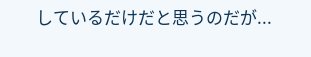しているだけだと思うのだが...